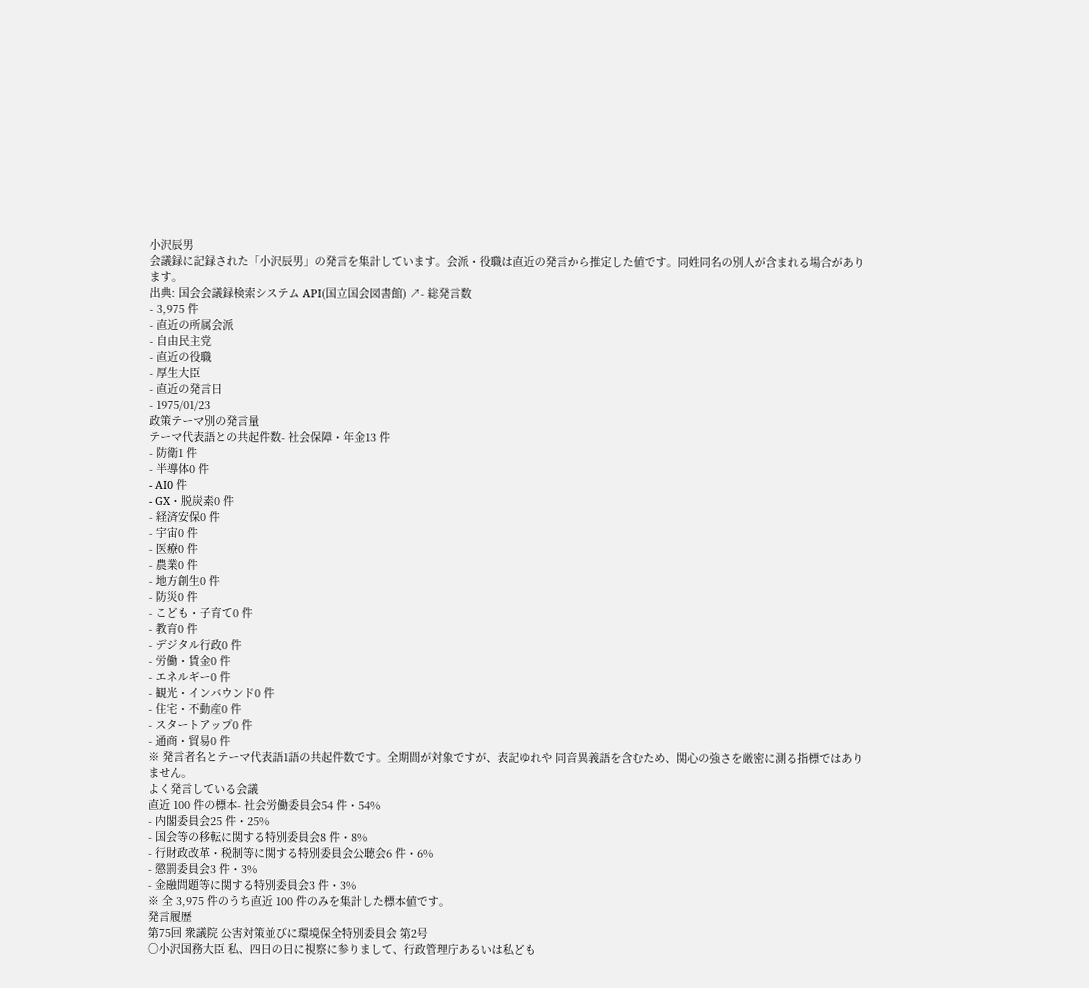小沢辰男
会議録に記録された「小沢辰男」の発言を集計しています。会派・役職は直近の発言から推定した値です。同姓同名の別人が含まれる場合があります。
出典: 国会会議録検索システム API(国立国会図書館) ↗- 総発言数
- 3,975 件
- 直近の所属会派
- 自由民主党
- 直近の役職
- 厚生大臣
- 直近の発言日
- 1975/01/23
政策テーマ別の発言量
テーマ代表語との共起件数- 社会保障・年金13 件
- 防衛1 件
- 半導体0 件
- AI0 件
- GX・脱炭素0 件
- 経済安保0 件
- 宇宙0 件
- 医療0 件
- 農業0 件
- 地方創生0 件
- 防災0 件
- こども・子育て0 件
- 教育0 件
- デジタル行政0 件
- 労働・賃金0 件
- エネルギー0 件
- 観光・インバウンド0 件
- 住宅・不動産0 件
- スタートアップ0 件
- 通商・貿易0 件
※ 発言者名とテーマ代表語1語の共起件数です。全期間が対象ですが、表記ゆれや 同音異義語を含むため、関心の強さを厳密に測る指標ではありません。
よく発言している会議
直近 100 件の標本- 社会労働委員会54 件・54%
- 内閣委員会25 件・25%
- 国会等の移転に関する特別委員会8 件・8%
- 行財政改革・税制等に関する特別委員会公聴会6 件・6%
- 懲罰委員会3 件・3%
- 金融問題等に関する特別委員会3 件・3%
※ 全 3,975 件のうち直近 100 件のみを集計した標本値です。
発言履歴
第75回 衆議院 公害対策並びに環境保全特別委員会 第2号
○小沢国務大臣 私、四日の日に視察に参りまして、行政管理庁あるいは私ども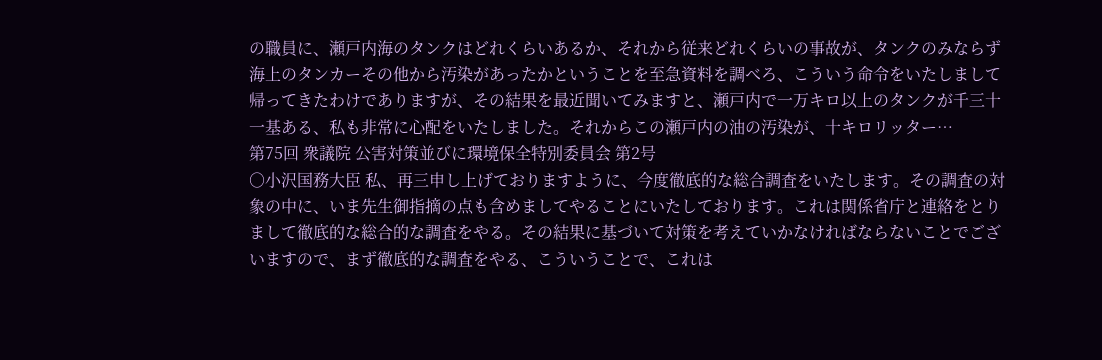の職員に、瀬戸内海のタンクはどれくらいあるか、それから従来どれくらいの事故が、タンクのみならず海上のタンカーその他から汚染があったかということを至急資料を調べろ、こういう命令をいたしまして帰ってきたわけでありますが、その結果を最近聞いてみますと、瀬戸内で一万キロ以上のタンクが千三十一基ある、私も非常に心配をいたしました。それからこの瀬戸内の油の汚染が、十キロリッター…
第75回 衆議院 公害対策並びに環境保全特別委員会 第2号
○小沢国務大臣 私、再三申し上げておりますように、今度徹底的な総合調査をいたします。その調査の対象の中に、いま先生御指摘の点も含めましてやることにいたしております。これは関係省庁と連絡をとりまして徹底的な総合的な調査をやる。その結果に基づいて対策を考えていかなければならないことでございますので、まず徹底的な調査をやる、こういうことで、これは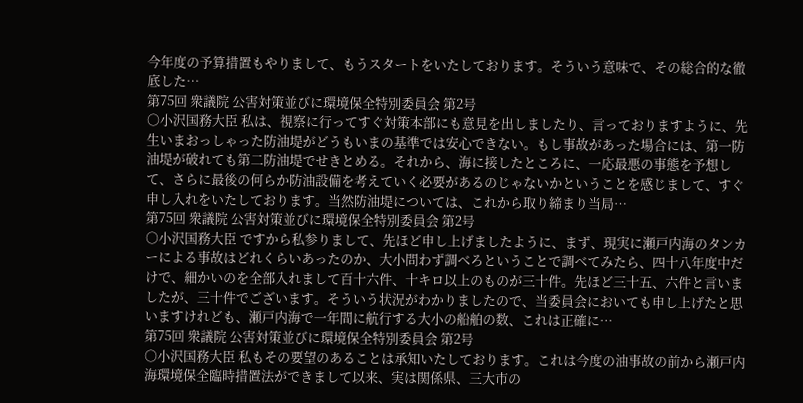今年度の予算措置もやりまして、もうスタートをいたしております。そういう意味で、その総合的な徹底した…
第75回 衆議院 公害対策並びに環境保全特別委員会 第2号
○小沢国務大臣 私は、視察に行ってすぐ対策本部にも意見を出しましたり、言っておりますように、先生いまおっしゃった防油堤がどうもいまの基準では安心できない。もし事故があった場合には、第一防油堤が破れても第二防油堤でせきとめる。それから、海に接したところに、一応最悪の事態を予想して、さらに最後の何らか防油設備を考えていく必要があるのじゃないかということを感じまして、すぐ申し入れをいたしております。当然防油堤については、これから取り締まり当局…
第75回 衆議院 公害対策並びに環境保全特別委員会 第2号
○小沢国務大臣 ですから私参りまして、先ほど申し上げましたように、まず、現実に瀬戸内海のタンカーによる事故はどれくらいあったのか、大小問わず調べろということで調べてみたら、四十八年度中だけで、細かいのを全部入れまして百十六件、十キロ以上のものが三十件。先ほど三十五、六件と言いましたが、三十件でございます。そういう状況がわかりましたので、当委員会においても申し上げたと思いますけれども、瀬戸内海で一年間に航行する大小の船舶の数、これは正確に…
第75回 衆議院 公害対策並びに環境保全特別委員会 第2号
○小沢国務大臣 私もその要望のあることは承知いたしております。これは今度の油事故の前から瀬戸内海環境保全臨時措置法ができまして以来、実は関係県、三大市の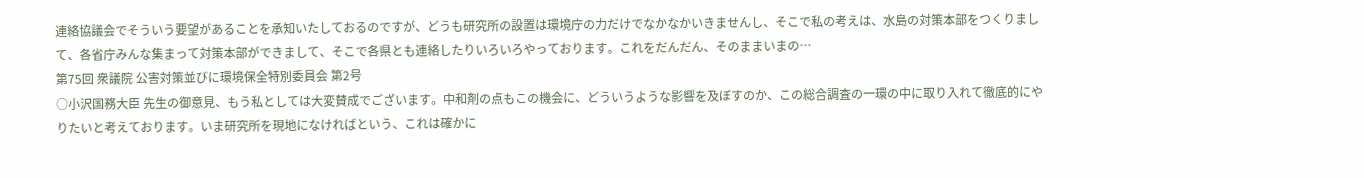連絡協議会でそういう要望があることを承知いたしておるのですが、どうも研究所の設置は環境庁の力だけでなかなかいきませんし、そこで私の考えは、水島の対策本部をつくりまして、各省庁みんな集まって対策本部ができまして、そこで各県とも連絡したりいろいろやっております。これをだんだん、そのままいまの…
第75回 衆議院 公害対策並びに環境保全特別委員会 第2号
○小沢国務大臣 先生の御意見、もう私としては大変賛成でございます。中和剤の点もこの機会に、どういうような影響を及ぼすのか、この総合調査の一環の中に取り入れて徹底的にやりたいと考えております。いま研究所を現地になければという、これは確かに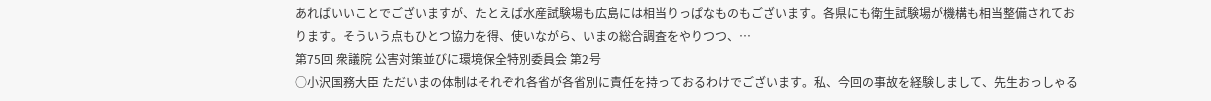あればいいことでございますが、たとえば水産試験場も広島には相当りっぱなものもございます。各県にも衛生試験場が機構も相当整備されております。そういう点もひとつ協力を得、使いながら、いまの総合調査をやりつつ、…
第75回 衆議院 公害対策並びに環境保全特別委員会 第2号
○小沢国務大臣 ただいまの体制はそれぞれ各省が各省別に責任を持っておるわけでございます。私、今回の事故を経験しまして、先生おっしゃる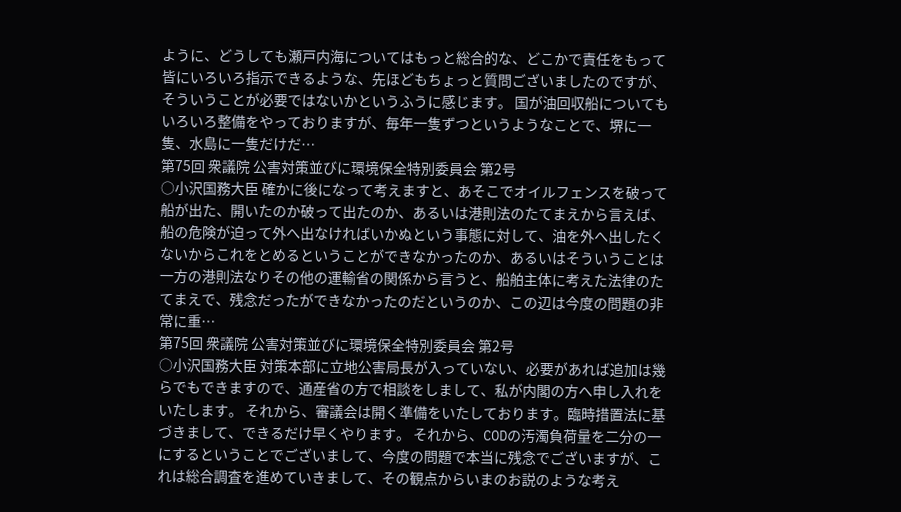ように、どうしても瀬戸内海についてはもっと総合的な、どこかで責任をもって皆にいろいろ指示できるような、先ほどもちょっと質問ございましたのですが、そういうことが必要ではないかというふうに感じます。 国が油回収船についてもいろいろ整備をやっておりますが、毎年一隻ずつというようなことで、堺に一隻、水島に一隻だけだ…
第75回 衆議院 公害対策並びに環境保全特別委員会 第2号
○小沢国務大臣 確かに後になって考えますと、あそこでオイルフェンスを破って船が出た、開いたのか破って出たのか、あるいは港則法のたてまえから言えば、船の危険が迫って外へ出なければいかぬという事態に対して、油を外へ出したくないからこれをとめるということができなかったのか、あるいはそういうことは一方の港則法なりその他の運輸省の関係から言うと、船舶主体に考えた法律のたてまえで、残念だったができなかったのだというのか、この辺は今度の問題の非常に重…
第75回 衆議院 公害対策並びに環境保全特別委員会 第2号
○小沢国務大臣 対策本部に立地公害局長が入っていない、必要があれば追加は幾らでもできますので、通産省の方で相談をしまして、私が内閣の方へ申し入れをいたします。 それから、審議会は開く準備をいたしております。臨時措置法に基づきまして、できるだけ早くやります。 それから、CODの汚濁負荷量を二分の一にするということでございまして、今度の問題で本当に残念でございますが、これは総合調査を進めていきまして、その観点からいまのお説のような考え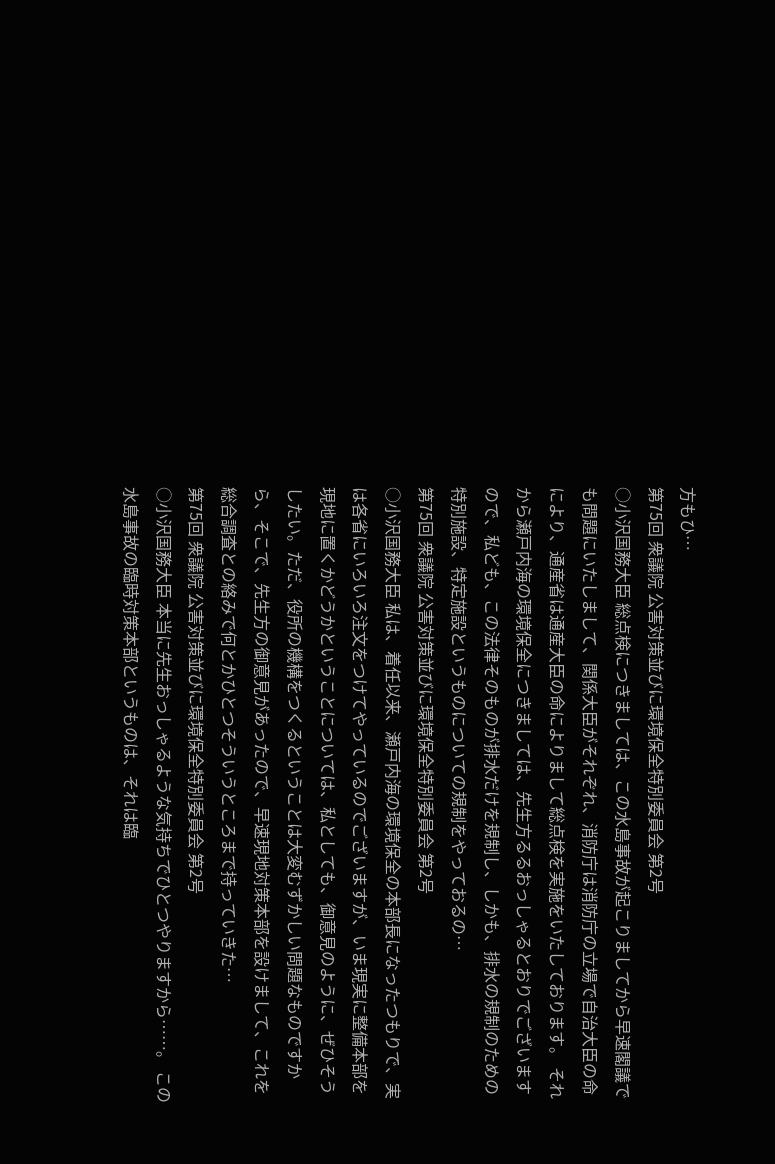方もひ…
第75回 衆議院 公害対策並びに環境保全特別委員会 第2号
○小沢国務大臣 総点検につきましては、この水島事故が起こりましてから早速閣議でも問題にいたしまして、関係大臣がそれぞれ、消防庁は消防庁の立場で自治大臣の命により、通産省は通産大臣の命によりまして総点検を実施をいたしております。 それから瀬戸内海の環境保全につきましては、先生方るるおっしゃるとおりでございますので、私ども、この法律そのものが排水だけを規制し、しかも、排水の規制のための特別施設、特定施設というものについての規制をやっておるの…
第75回 衆議院 公害対策並びに環境保全特別委員会 第2号
○小沢国務大臣 私は、着任以来、瀬戸内海の環境保全の本部長になったつもりで、実は各省にいろいろ注文をつけてやっているのでございますが、いま現実に整備本部を現地に置くかどうかということについては、私としても、御意見のように、ぜひそうしたい。ただ、役所の機構をつくるということは大変むずかしい問題なものですから、そこで、先生方の御意見があったので、早速現地対策本部を設けまして、これを総合調査との絡みで何とかひとつそういうところまで持っていきた…
第75回 衆議院 公害対策並びに環境保全特別委員会 第2号
○小沢国務大臣 本当に先生おっしゃるような気持ちでひとつやりますから……。 この水島事故の臨時対策本部というものは、それは臨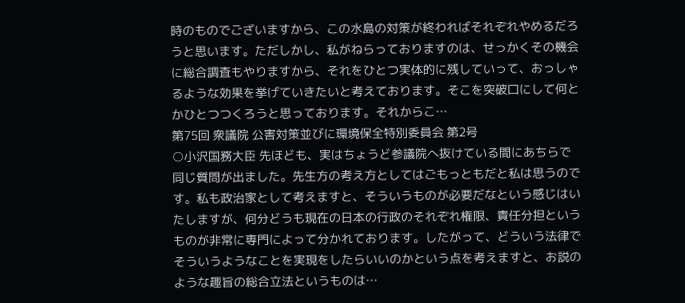時のものでございますから、この水島の対策が終わればそれぞれやめるだろうと思います。ただしかし、私がねらっておりますのは、せっかくその機会に総合調査もやりますから、それをひとつ実体的に残していって、おっしゃるような効果を挙げていきたいと考えております。そこを突破口にして何とかひとつつくろうと思っております。それからこ…
第75回 衆議院 公害対策並びに環境保全特別委員会 第2号
○小沢国務大臣 先ほども、実はちょうど参議院へ抜けている間にあちらで同じ質問が出ました。先生方の考え方としてはごもっともだと私は思うのです。私も政治家として考えますと、そういうものが必要だなという感じはいたしますが、何分どうも現在の日本の行政のそれぞれ権限、責任分担というものが非常に専門によって分かれております。したがって、どういう法律でそういうようなことを実現をしたらいいのかという点を考えますと、お説のような趣旨の総合立法というものは…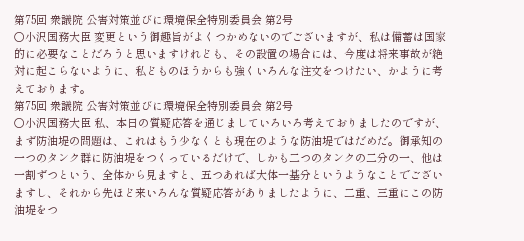第75回 衆議院 公害対策並びに環境保全特別委員会 第2号
○小沢国務大臣 変更という御趣旨がよくつかめないのでございますが、私は備蓄は国家的に必要なことだろうと思いますけれども、その設置の場合には、今度は将来事故が絶対に起こらないように、私どものほうからも強くいろんな注文をつけたい、かように考えております。
第75回 衆議院 公害対策並びに環境保全特別委員会 第2号
○小沢国務大臣 私、本日の質疑応答を通じましていろいろ考えておりましたのですが、まず防油堤の問題は、これはもう少なくとも現在のような防油堤ではだめだ。御承知の一つのタンク群に防油堤をつくっているだけで、しかも二つのタンクの二分の一、他は一割ずつという、全体から見ますと、五つあれば大体一基分というようなことでございますし、それから先ほど来いろんな質疑応答がありましたように、二重、三重にこの防油堤をつ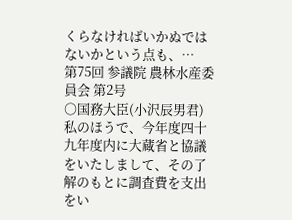くらなければいかぬではないかという点も、…
第75回 参議院 農林水産委員会 第2号
○国務大臣(小沢辰男君) 私のほうで、今年度四十九年度内に大蔵省と協議をいたしまして、その了解のもとに調査費を支出をい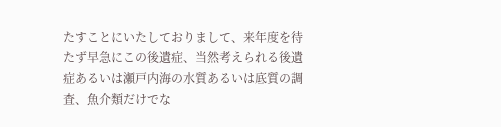たすことにいたしておりまして、来年度を待たず早急にこの後遺症、当然考えられる後遺症あるいは瀬戸内海の水質あるいは底質の調査、魚介類だけでな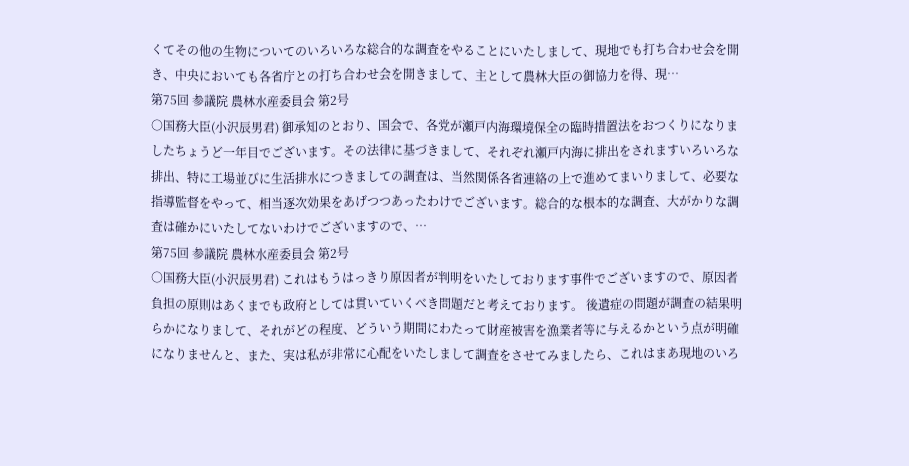くてその他の生物についてのいろいろな総合的な調査をやることにいたしまして、現地でも打ち合わせ会を開き、中央においても各省庁との打ち合わせ会を開きまして、主として農林大臣の御協力を得、現…
第75回 参議院 農林水産委員会 第2号
○国務大臣(小沢辰男君) 御承知のとおり、国会で、各党が瀬戸内海環境保全の臨時措置法をおつくりになりましたちょうど一年目でございます。その法律に基づきまして、それぞれ瀬戸内海に排出をされますいろいろな排出、特に工場並びに生活排水につきましての調査は、当然関係各省連絡の上で進めてまいりまして、必要な指導監督をやって、相当逐次効果をあげつつあったわけでございます。総合的な根本的な調査、大がかりな調査は確かにいたしてないわけでございますので、…
第75回 参議院 農林水産委員会 第2号
○国務大臣(小沢辰男君) これはもうはっきり原因者が判明をいたしております事件でございますので、原因者負担の原則はあくまでも政府としては貫いていくべき問題だと考えております。 後遺症の問題が調査の結果明らかになりまして、それがどの程度、どういう期間にわたって財産被害を漁業者等に与えるかという点が明確になりませんと、また、実は私が非常に心配をいたしまして調査をさせてみましたら、これはまあ現地のいろ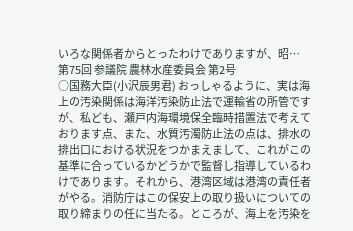いろな関係者からとったわけでありますが、昭…
第75回 参議院 農林水産委員会 第2号
○国務大臣(小沢辰男君) おっしゃるように、実は海上の汚染関係は海洋汚染防止法で運輸省の所管ですが、私ども、瀬戸内海環境保全臨時措置法で考えております点、また、水質汚濁防止法の点は、排水の排出口における状況をつかまえまして、これがこの基準に合っているかどうかで監督し指導しているわけであります。それから、港湾区域は港湾の責任者がやる。消防庁はこの保安上の取り扱いについての取り締まりの任に当たる。ところが、海上を汚染を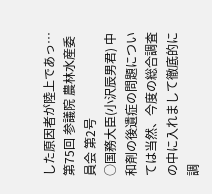した原因者が陸上であっ…
第75回 参議院 農林水産委員会 第2号
○国務大臣(小沢辰男君) 中和剤の後遺症の問題については当然、今度の総合調査の中に入れまして徹底的に調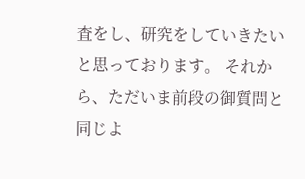査をし、研究をしていきたいと思っております。 それから、ただいま前段の御質問と同じよ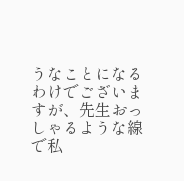うなことになるわけでございますが、先生おっしゃるような線で私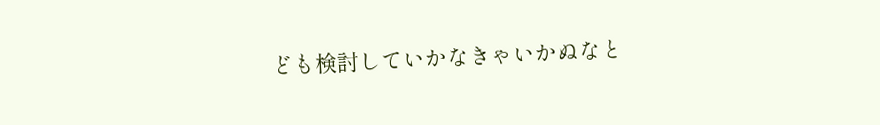ども検討していかなきゃいかぬなと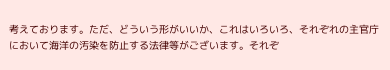考えております。ただ、どういう形がいいか、これはいろいろ、それぞれの主官庁において海洋の汚染を防止する法律等がございます。それぞ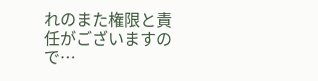れのまた権限と責任がございますので…